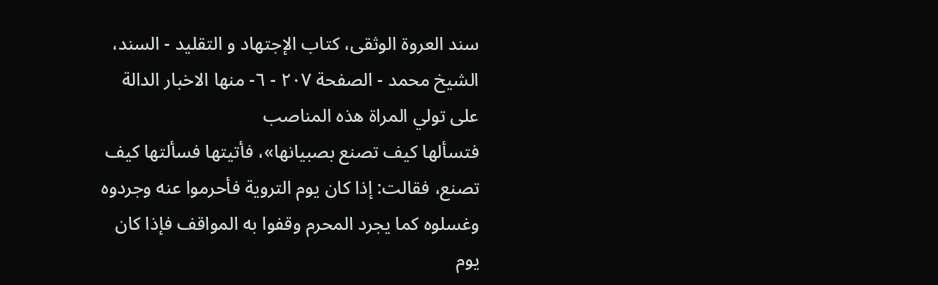سند العروة الوثقى، كتاب الإجتهاد و التقليد - السند، الشيخ محمد - الصفحة ٢٠٧ - ٦- منها الاخبار الدالة على تولي المراة هذه المناصب
فتسألها كيف تصنع بصبيانها»، فأتيتها فسألتها كيف تصنع، فقالت: إذا كان يوم التروية فأحرموا عنه وجردوه وغسلوه كما يجرد المحرم وقفوا به المواقف فإذا كان يوم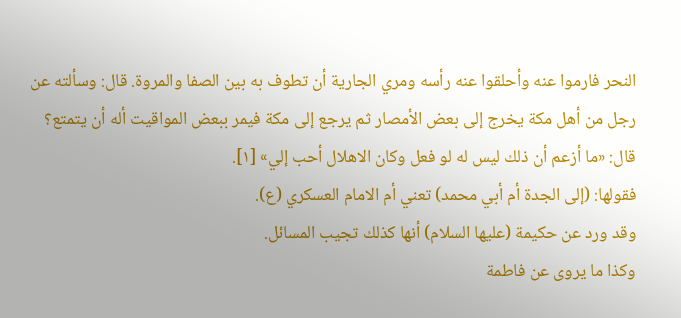النحر فارموا عنه وأحلقوا عنه رأسه ومري الجارية أن تطوف به بين الصفا والمروة. قال: وسألته عن رجل من أهل مكة يخرج إلى بعض الأمصار ثم يرجع إلى مكة فيمر ببعض المواقيت أله أن يتمتع؟ قال: «ما أزعم أن ذلك ليس له لو فعل وكان الاهلال أحب إلي» [١].
فقولها: (إلى الجدة أم أبي محمد) تعني أم الامام العسكري (ع).
وقد ورد عن حكيمة (عليها السلام) أنها كذلك تجيب المسائل.
وكذا ما يروى عن فاطمة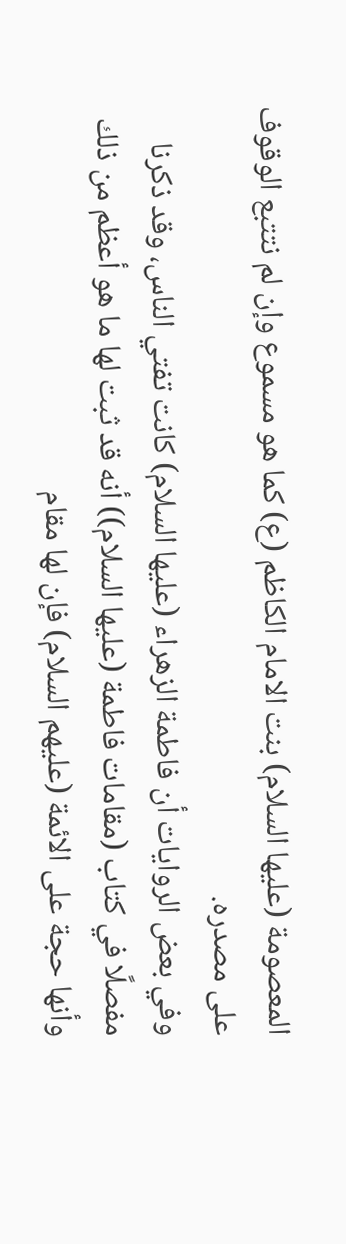المعصومة (عليها السلام) بنت الامام الكاظم (ع) كما هو مسموع وإن لم نتتبع الوقوف على مصدره.
وفي بعض الروايات أن فاطمة الزهراء (عليها السلام) كانت تفتي الناس، وقد ذكرنا مفصلًا في كتاب (مقامات فاطمة (عليها السلام)) أنه قد ثبت لها ما هو أعظم من ذلك وأنها حجة على الائمة (عليهم السلام) فإن لها مقام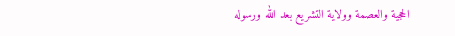الحجية والعصمة وولاية التشريع بعد الله ورسوله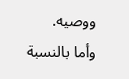ووصيه.
وأما بالنسبة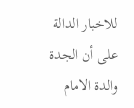للاخبار الدالة على أن الجدة والدة الامام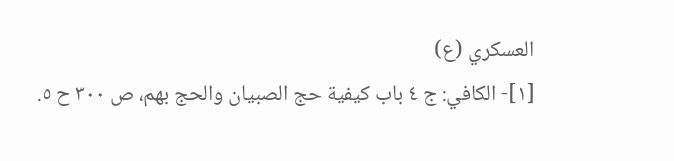العسكري (ع)
[١]- الكافي: ج ٤ باب كيفية حج الصبيان والحج بهم، ص ٣٠٠ ح ٥.